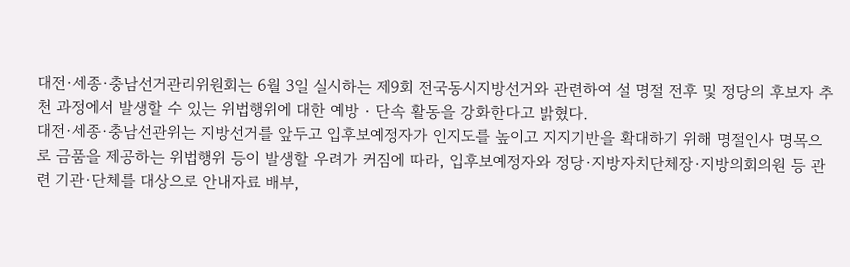대전·세종·충남선거관리위원회는 6월 3일 실시하는 제9회 전국동시지방선거와 관련하여 설 명절 전후 및 정당의 후보자 추천 과정에서 발생할 수 있는 위법행위에 대한 예방‧단속 활동을 강화한다고 밝혔다.
대전·세종·충남선관위는 지방선거를 앞두고 입후보예정자가 인지도를 높이고 지지기반을 확대하기 위해 명절인사 명목으로 금품을 제공하는 위법행위 등이 발생할 우려가 커짐에 따라, 입후보예정자와 정당·지방자치단체장·지방의회의원 등 관련 기관·단체를 대상으로 안내자료 배부,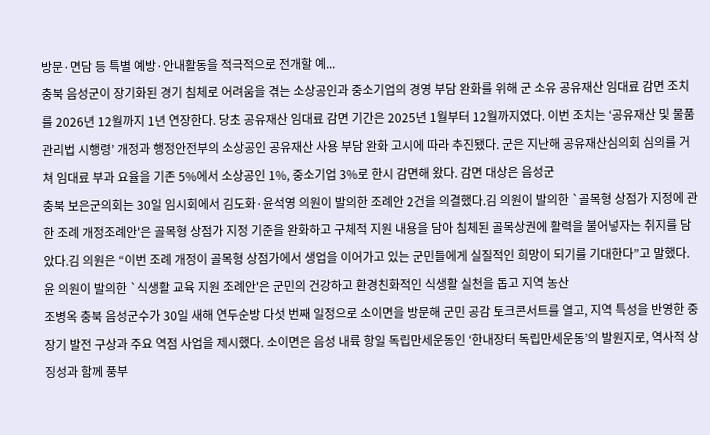방문·면담 등 특별 예방·안내활동을 적극적으로 전개할 예...
충북 음성군이 장기화된 경기 침체로 어려움을 겪는 소상공인과 중소기업의 경영 부담 완화를 위해 군 소유 공유재산 임대료 감면 조치를 2026년 12월까지 1년 연장한다. 당초 공유재산 임대료 감면 기간은 2025년 1월부터 12월까지였다. 이번 조치는 ‘공유재산 및 물품 관리법 시행령’ 개정과 행정안전부의 소상공인 공유재산 사용 부담 완화 고시에 따라 추진됐다. 군은 지난해 공유재산심의회 심의를 거쳐 임대료 부과 요율을 기존 5%에서 소상공인 1%, 중소기업 3%로 한시 감면해 왔다. 감면 대상은 음성군
충북 보은군의회는 30일 임시회에서 김도화·윤석영 의원이 발의한 조례안 2건을 의결했다.김 의원이 발의한 `골목형 상점가 지정에 관한 조례 개정조례안'은 골목형 상점가 지정 기준을 완화하고 구체적 지원 내용을 담아 침체된 골목상권에 활력을 불어넣자는 취지를 담았다.김 의원은 “이번 조례 개정이 골목형 상점가에서 생업을 이어가고 있는 군민들에게 실질적인 희망이 되기를 기대한다”고 말했다.윤 의원이 발의한 `식생활 교육 지원 조례안'은 군민의 건강하고 환경친화적인 식생활 실천을 돕고 지역 농산
조병옥 충북 음성군수가 30일 새해 연두순방 다섯 번째 일정으로 소이면을 방문해 군민 공감 토크콘서트를 열고, 지역 특성을 반영한 중장기 발전 구상과 주요 역점 사업을 제시했다. 소이면은 음성 내륙 항일 독립만세운동인 ‘한내장터 독립만세운동’의 발원지로, 역사적 상징성과 함께 풍부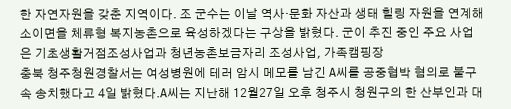한 자연자원을 갖춘 지역이다. 조 군수는 이날 역사·문화 자산과 생태 힐링 자원을 연계해 소이면을 체류형 복지농촌으로 육성하겠다는 구상을 밝혔다. 군이 추진 중인 주요 사업은 기초생활거점조성사업과 청년농촌보금자리 조성사업, 가족캠핑장
충북 청주청원경찰서는 여성병원에 테러 암시 메모를 남긴 A씨를 공중협박 혐의로 불구속 송치했다고 4일 밝혔다.A씨는 지난해 12월27일 오후 청주시 청원구의 한 산부인과 대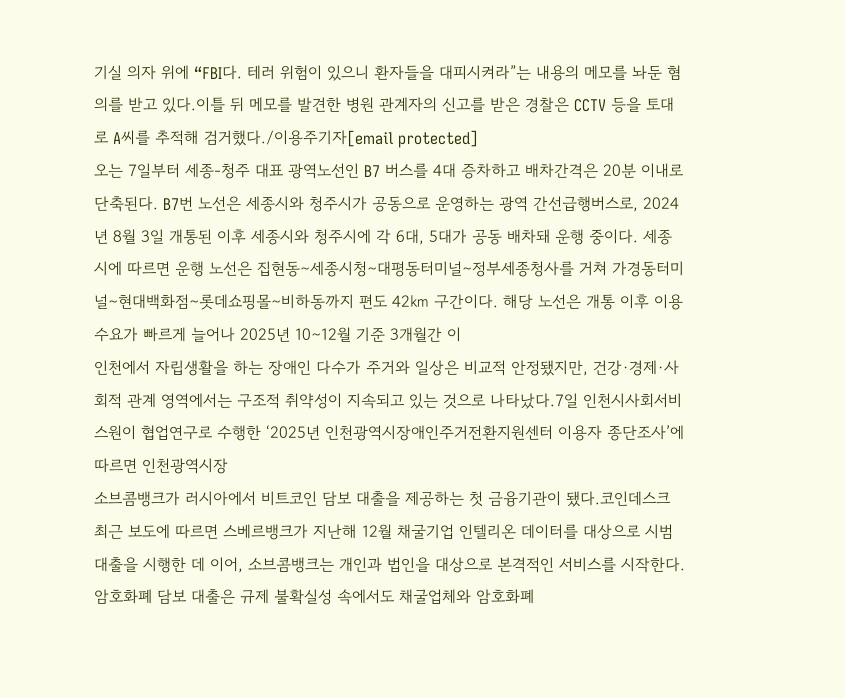기실 의자 위에 “FBI다. 테러 위험이 있으니 환자들을 대피시켜라”는 내용의 메모를 놔둔 혐의를 받고 있다.이틀 뒤 메모를 발견한 병원 관계자의 신고를 받은 경찰은 CCTV 등을 토대로 A씨를 추적해 검거했다./이용주기자[email protected]
오는 7일부터 세종-청주 대표 광역노선인 B7 버스를 4대 증차하고 배차간격은 20분 이내로 단축된다. B7번 노선은 세종시와 청주시가 공동으로 운영하는 광역 간선급행버스로, 2024년 8월 3일 개통된 이후 세종시와 청주시에 각 6대, 5대가 공동 배차돼 운행 중이다. 세종시에 따르면 운행 노선은 집현동∼세종시청∼대평동터미널∼정부세종청사를 거쳐 가경동터미널∼현대백화점∼롯데쇼핑몰∼비하동까지 편도 42㎞ 구간이다. 해당 노선은 개통 이후 이용 수요가 빠르게 늘어나 2025년 10∼12월 기준 3개월간 이
인천에서 자립생활을 하는 장애인 다수가 주거와 일상은 비교적 안정됐지만, 건강·경제·사회적 관계 영역에서는 구조적 취약성이 지속되고 있는 것으로 나타났다.7일 인천시사회서비스원이 협업연구로 수행한 ‘2025년 인천광역시장애인주거전환지원센터 이용자 종단조사’에 따르면 인천광역시장
소브콤뱅크가 러시아에서 비트코인 담보 대출을 제공하는 첫 금융기관이 됐다.코인데스크 최근 보도에 따르면 스베르뱅크가 지난해 12월 채굴기업 인텔리온 데이터를 대상으로 시범 대출을 시행한 데 이어, 소브콤뱅크는 개인과 법인을 대상으로 본격적인 서비스를 시작한다.암호화폐 담보 대출은 규제 불확실성 속에서도 채굴업체와 암호화폐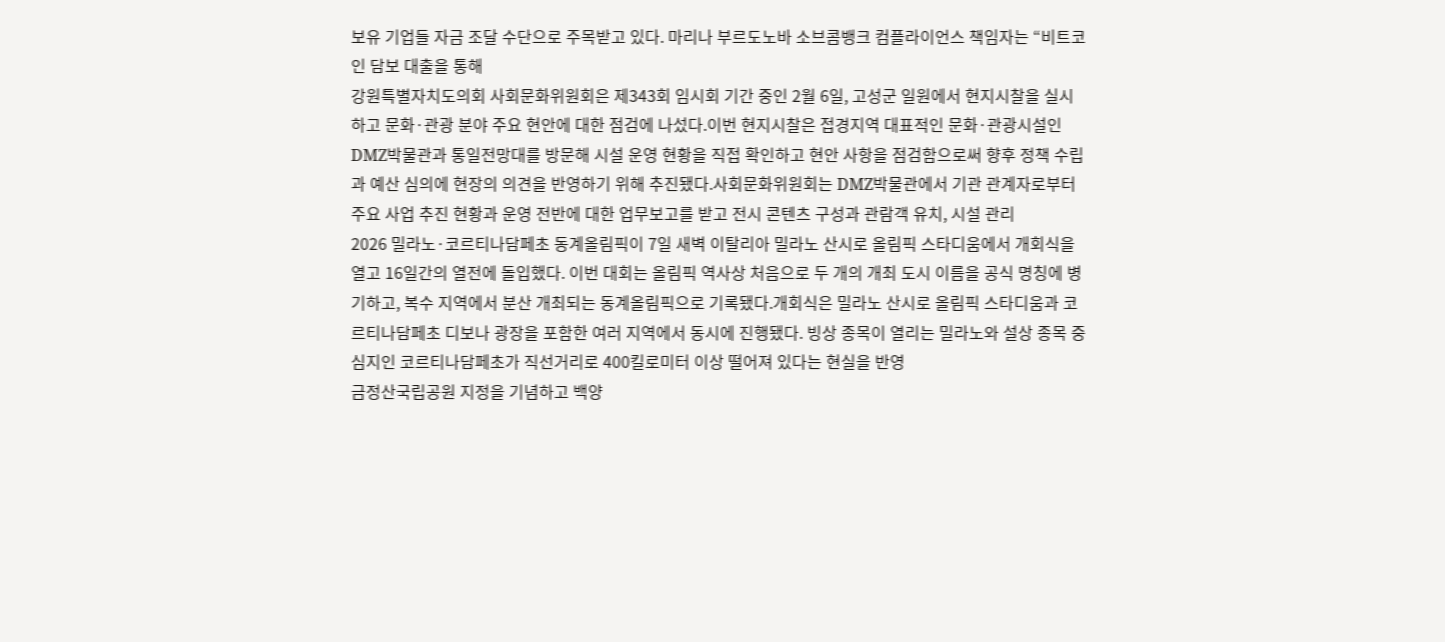보유 기업들 자금 조달 수단으로 주목받고 있다. 마리나 부르도노바 소브콤뱅크 컴플라이언스 책임자는 “비트코인 담보 대출을 통해
강원특별자치도의회 사회문화위원회은 제343회 임시회 기간 중인 2월 6일, 고성군 일원에서 현지시찰을 실시하고 문화·관광 분야 주요 현안에 대한 점검에 나섰다.이번 현지시찰은 접경지역 대표적인 문화·관광시설인 DMZ박물관과 통일전망대를 방문해 시설 운영 현황을 직접 확인하고 현안 사항을 점검함으로써 향후 정책 수립과 예산 심의에 현장의 의견을 반영하기 위해 추진됐다.사회문화위원회는 DMZ박물관에서 기관 관계자로부터 주요 사업 추진 현황과 운영 전반에 대한 업무보고를 받고 전시 콘텐츠 구성과 관람객 유치, 시설 관리
2026 밀라노·코르티나담페초 동계올림픽이 7일 새벽 이탈리아 밀라노 산시로 올림픽 스타디움에서 개회식을 열고 16일간의 열전에 돌입했다. 이번 대회는 올림픽 역사상 처음으로 두 개의 개최 도시 이름을 공식 명칭에 병기하고, 복수 지역에서 분산 개최되는 동계올림픽으로 기록됐다.개회식은 밀라노 산시로 올림픽 스타디움과 코르티나담페초 디보나 광장을 포함한 여러 지역에서 동시에 진행됐다. 빙상 종목이 열리는 밀라노와 설상 종목 중심지인 코르티나담페초가 직선거리로 400킬로미터 이상 떨어져 있다는 현실을 반영
금정산국립공원 지정을 기념하고 백양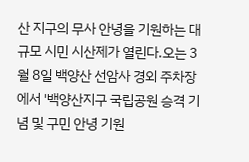산 지구의 무사 안녕을 기원하는 대규모 시민 시산제가 열린다.오는 3월 8일 백양산 선암사 경외 주차장에서 '백양산지구 국립공원 승격 기념 및 구민 안녕 기원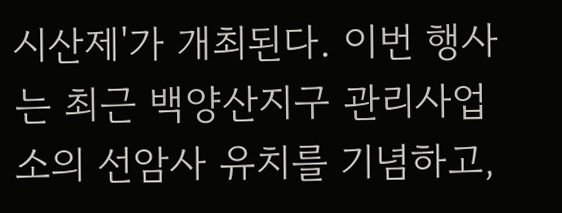시산제'가 개최된다. 이번 행사는 최근 백양산지구 관리사업소의 선암사 유치를 기념하고,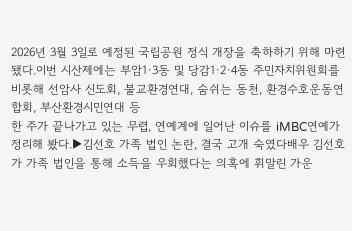2026년 3월 3일로 예정된 국립공원 정식 개장을 축하하기 위해 마련됐다.이번 시산제에는 부암1·3동 및 당감1·2·4동 주민자치위원회를 비롯해 선암사 신도회, 불교환경연대, 숨쉬는 동천, 환경수호운동연합회, 부산환경시민연대 등
한 주가 끝나가고 있는 무렵, 연예계에 일어난 이슈를 iMBC연예가 정리해 봤다.▶김선호 가족 법인 논란, 결국 고개 숙였다배우 김선호가 가족 법인을 통해 소득을 우회했다는 의혹에 휘말린 가운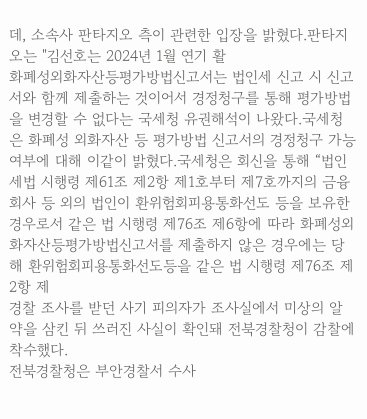데, 소속사 판타지오 측이 관련한 입장을 밝혔다.판타지오는 "김선호는 2024년 1월 연기 활
화폐성외화자산등평가방법신고서는 법인세 신고 시 신고서와 함께 제출하는 것이어서 경정청구를 통해 평가방법을 변경할 수 없다는 국세청 유권해석이 나왔다.국세청은 화폐성 외화자산 등 평가방법 신고서의 경정청구 가능 여부에 대해 이같이 밝혔다.국세청은 회신을 통해 “법인세법 시행령 제61조 제2항 제1호부터 제7호까지의 금융회사 등 외의 법인이 환위험회피용통화선도 등을 보유한 경우로서 같은 법 시행령 제76조 제6항에 따라 화폐성외화자산등평가방법신고서를 제출하지 않은 경우에는 당해 환위험회피용통화선도등을 같은 법 시행령 제76조 제2항 제
경찰 조사를 받던 사기 피의자가 조사실에서 미상의 알약을 삼킨 뒤 쓰러진 사실이 확인돼 전북경찰청이 감찰에 착수했다.
전북경찰청은 부안경찰서 수사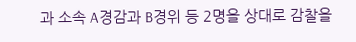과 소속 A경감과 B경위 등 2명을 상대로 감찰을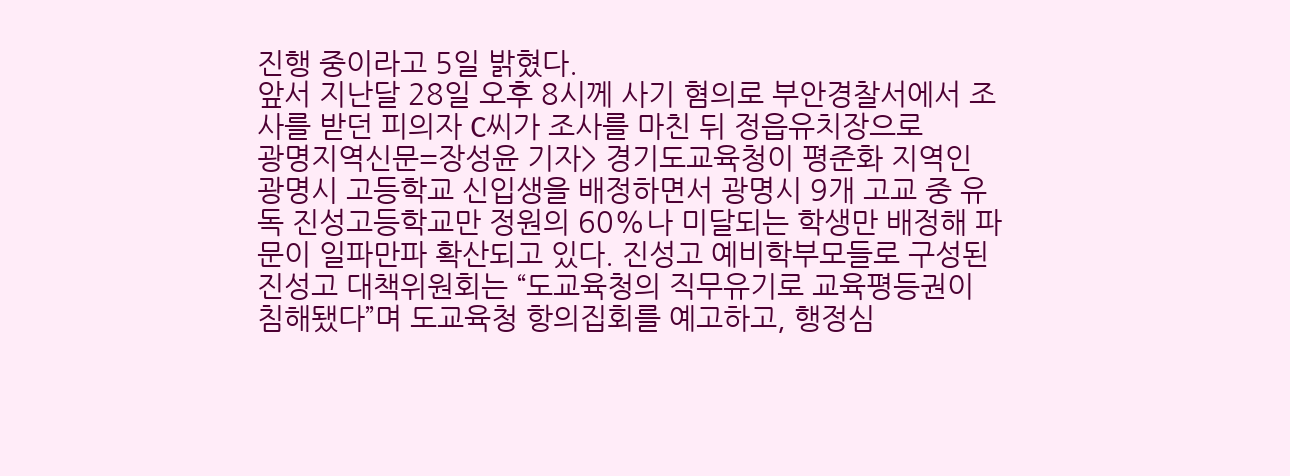진행 중이라고 5일 밝혔다.
앞서 지난달 28일 오후 8시께 사기 혐의로 부안경찰서에서 조사를 받던 피의자 C씨가 조사를 마친 뒤 정읍유치장으로
광명지역신문=장성윤 기자> 경기도교육청이 평준화 지역인 광명시 고등학교 신입생을 배정하면서 광명시 9개 고교 중 유독 진성고등학교만 정원의 60%나 미달되는 학생만 배정해 파문이 일파만파 확산되고 있다. 진성고 예비학부모들로 구성된 진성고 대책위원회는 “도교육청의 직무유기로 교육평등권이 침해됐다”며 도교육청 항의집회를 예고하고, 행정심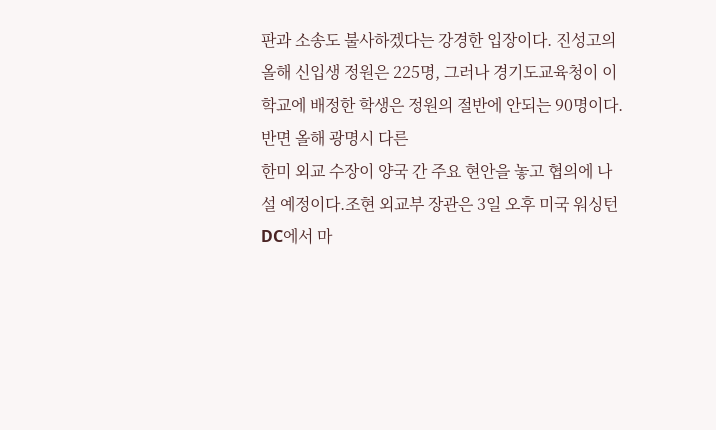판과 소송도 불사하겠다는 강경한 입장이다. 진성고의 올해 신입생 정원은 225명, 그러나 경기도교육청이 이 학교에 배정한 학생은 정원의 절반에 안되는 90명이다. 반면 올해 광명시 다른
한미 외교 수장이 양국 간 주요 현안을 놓고 협의에 나설 예정이다.조현 외교부 장관은 3일 오후 미국 워싱턴DC에서 마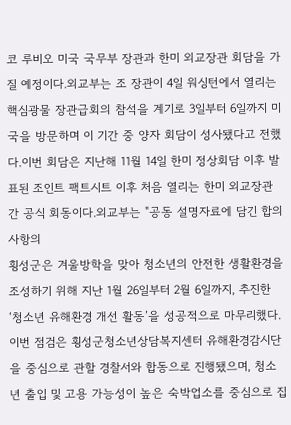코 루비오 미국 국무부 장관과 한미 외교장관 회담을 가질 예정이다.외교부는 조 장관이 4일 워싱턴에서 열리는 핵심광물 장관급회의 참석을 계기로 3일부터 6일까지 미국을 방문하며 이 기간 중 양자 회담이 성사됐다고 전했다.이번 회담은 지난해 11월 14일 한미 정상회담 이후 발표된 조인트 팩트시트 이후 처음 열리는 한미 외교장관 간 공식 회동이다.외교부는 "공동 설명자료에 담긴 합의 사항의
횡성군은 겨울방학을 맞아 청소년의 안전한 생활환경을 조성하기 위해 지난 1월 26일부터 2월 6일까지, 추진한 ‘청소년 유해환경 개선 활동’을 성공적으로 마무리했다.이번 점검은 횡성군청소년상담복지센터 유해환경감시단을 중심으로 관할 경찰서와 합동으로 진행됐으며, 청소년 출입 및 고용 가능성이 높은 숙박업소를 중심으로 집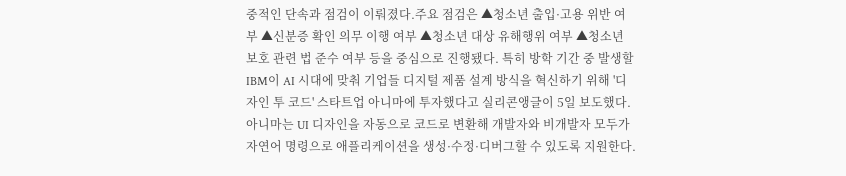중적인 단속과 점검이 이뤄졌다.주요 점검은 ▲청소년 출입·고용 위반 여부 ▲신분증 확인 의무 이행 여부 ▲청소년 대상 유해행위 여부 ▲청소년 보호 관련 법 준수 여부 등을 중심으로 진행됐다. 특히 방학 기간 중 발생할
IBM이 AI 시대에 맞춰 기업들 디지털 제품 설계 방식을 혁신하기 위해 '디자인 투 코드' 스타트업 아니마에 투자했다고 실리콘앵글이 5일 보도했다.아니마는 UI 디자인을 자동으로 코드로 변환해 개발자와 비개발자 모두가 자연어 명령으로 애플리케이션을 생성·수정·디버그할 수 있도록 지원한다.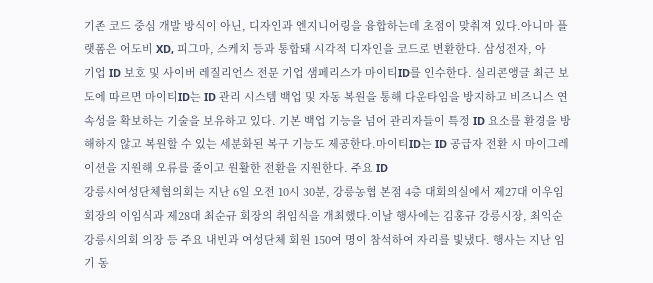기존 코드 중심 개발 방식이 아닌, 디자인과 엔지니어링을 융합하는데 초점이 맞춰져 있다.아니마 플랫폼은 어도비 XD, 피그마, 스케치 등과 통합돼 시각적 디자인을 코드로 변환한다. 삼성전자, 아
기업 ID 보호 및 사이버 레질리언스 전문 기업 샘페리스가 마이티ID를 인수한다. 실리콘앵글 최근 보도에 따르면 마이티ID는 ID 관리 시스템 백업 및 자동 복원을 통해 다운타임을 방지하고 비즈니스 연속성을 확보하는 기술을 보유하고 있다. 기본 백업 기능을 넘어 관리자들이 특정 ID 요소를 환경을 방해하지 않고 복원할 수 있는 세분화된 복구 기능도 제공한다.마이티ID는 ID 공급자 전환 시 마이그레이션을 지원해 오류를 줄이고 원활한 전환을 지원한다. 주요 ID
강릉시여성단체협의회는 지난 6일 오전 10시 30분, 강릉농협 본점 4층 대회의실에서 제27대 이우임 회장의 이임식과 제28대 최순규 회장의 취임식을 개최했다.이날 행사에는 김홍규 강릉시장, 최익순 강릉시의회 의장 등 주요 내빈과 여성단체 회원 150여 명이 참석하여 자리를 빛냈다. 행사는 지난 임기 동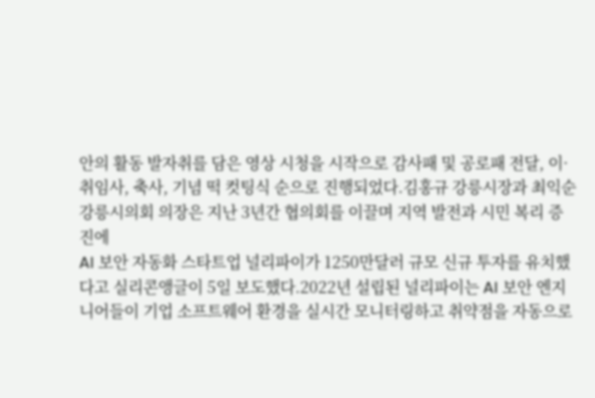안의 활동 발자취를 담은 영상 시청을 시작으로 감사패 및 공로패 전달, 이·취임사, 축사, 기념 떡 컷팅식 순으로 진행되었다.김홍규 강릉시장과 최익순 강릉시의회 의장은 지난 3년간 협의회를 이끌며 지역 발전과 시민 복리 증진에
AI 보안 자동화 스타트업 널리파이가 1250만달러 규모 신규 투자를 유치했다고 실리콘앵글이 5일 보도했다.2022년 설립된 널리파이는 AI 보안 엔지니어들이 기업 소프트웨어 환경을 실시간 모니터링하고 취약점을 자동으로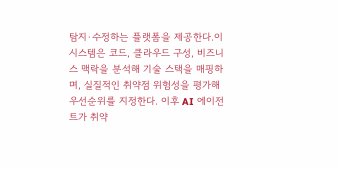탐지·수정하는 플랫폼을 제공한다.이 시스템은 코드, 클라우드 구성, 비즈니스 맥락을 분석해 기술 스택을 매핑하며, 실질적인 취약점 위험성을 평가해 우선순위를 지정한다. 이후 AI 에이전트가 취약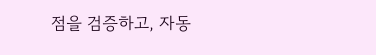점을 검증하고, 자동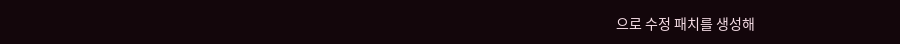으로 수정 패치를 생성해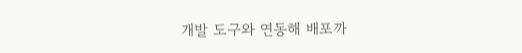개발 도구와 연동해 배포까